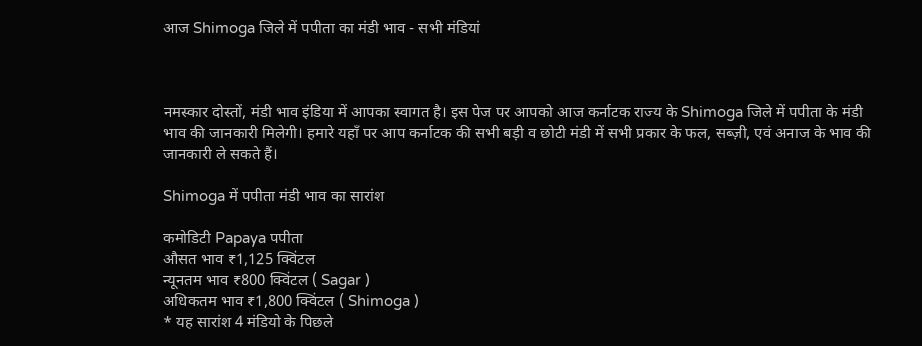आज Shimoga जिले में पपीता का मंडी भाव - सभी मंडियां



नमस्कार दोस्तों, मंडी भाव इंडिया में आपका स्वागत है। इस पेज पर आपको आज कर्नाटक राज्य के Shimoga जिले में पपीता के मंडी भाव की जानकारी मिलेगी। हमारे यहाँ पर आप कर्नाटक की सभी बड़ी व छोटी मंडी में सभी प्रकार के फल, सब्ज़ी, एवं अनाज के भाव की जानकारी ले सकते हैं।

Shimoga में पपीता मंडी भाव का सारांश

कमोडिटी Papaya पपीता
औसत भाव ₹1,125 क्विंटल
न्यूनतम भाव ₹800 क्विंटल ( Sagar )
अधिकतम भाव ₹1,800 क्विंटल ( Shimoga )
* यह सारांश 4 मंडियो के पिछले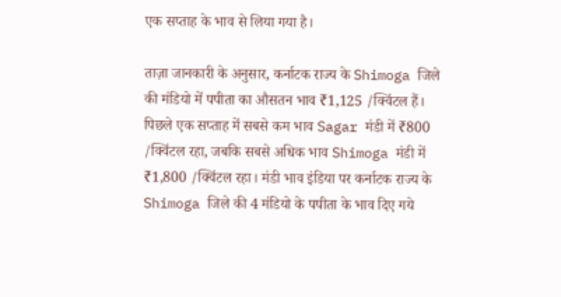एक सप्ताह के भाव से लिया गया है।

ताज़ा जानकारी के अनुसार, कर्नाटक राज्य के Shimoga जिले की मंडियो में पपीता का औसतन भाव ₹1,125 /क्विंटल हैं। पिछले एक सप्ताह में सबसे कम भाव Sagar मंडी में ₹800 /क्विंटल रहा, जबकि सबसे अधिक भाव Shimoga मंडी में ₹1,800 /क्विंटल रहा। मंडी भाव इंडिया पर कर्नाटक राज्य के Shimoga जिले की 4 मंडियो के पपीता के भाव दिए गये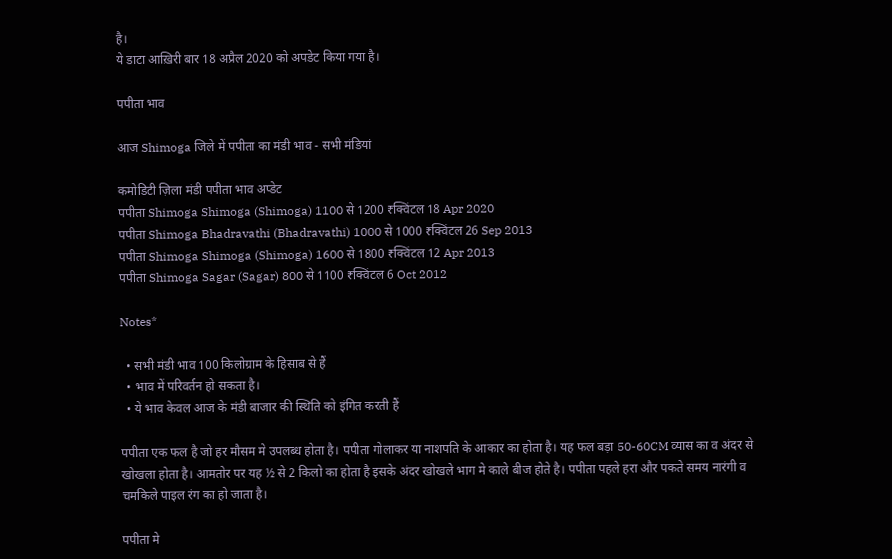है।
ये डाटा आख़िरी बार 18 अप्रैल 2020 को अपडेट किया गया है।

पपीता भाव

आज Shimoga जिले में पपीता का मंडी भाव - सभी मंडियां

कमोडिटी ज़िला मंडी पपीता भाव अप्डेट
पपीता Shimoga Shimoga (Shimoga) 1100 से 1200 ₹क्विंटल 18 Apr 2020
पपीता Shimoga Bhadravathi (Bhadravathi) 1000 से 1000 ₹क्विंटल 26 Sep 2013
पपीता Shimoga Shimoga (Shimoga) 1600 से 1800 ₹क्विंटल 12 Apr 2013
पपीता Shimoga Sagar (Sagar) 800 से 1100 ₹क्विंटल 6 Oct 2012

Notes*

  • सभी मंडी भाव 100 किलोग्राम के हिसाब से हैं
  • भाव में परिवर्तन हो सकता है।
  • ये भाव केवल आज के मंडी बाजार की स्थिति को इंगित करती हैं

पपीता एक फल है जो हर मौसम मे उपलब्ध होता है। पपीता गोलाकर या नाशपति के आकार का होता है। यह फल बड़ा 50-60CM व्यास का व अंदर से खोखला होता है। आमतोर पर यह ½ से 2 किलो का होता है इसके अंदर खोखले भाग मे काले बीज होते है। पपीता पहले हरा और पकते समय नारंगी व चमकिले पाइल रंग का हो जाता है।

पपीता मे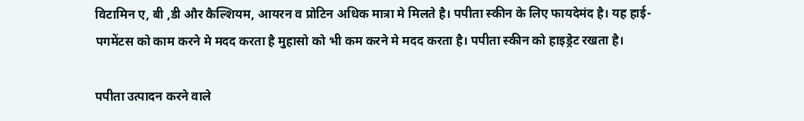विटामिन ए, बी ,डी और कैल्शियम, आयरन व प्रोटिन अधिक मात्रा मे मिलते है। पपीता स्कीन के लिए फायदेमंद है। यह हाई- पगमेंटस को काम करने मे मदद करता है मुहासो को भी कम करने मे मदद करता है। पपीता स्कीन को हाइड्रेट रखता है।

पपीता उत्पादन करने वाले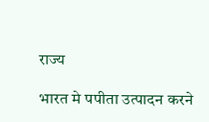राज्य

भारत मे पपीता उत्पादन करने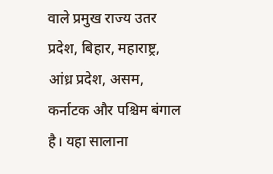वाले प्रमुख राज्य उतर प्रदेश, बिहार, महाराष्ट्र, आंध्र प्रदेश, असम, कर्नाटक और पश्चिम बंगाल है। यहा सालाना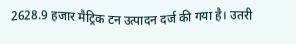2628.9 हजार मैट्रिक टन उत्पादन दर्ज की गया है। उतरी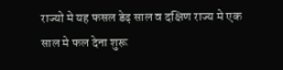राज्यो मे यह फसल डेढ़ साल व दक्षिण राज्य मे एक साल मे फल देना शुरू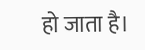हो जाता है।